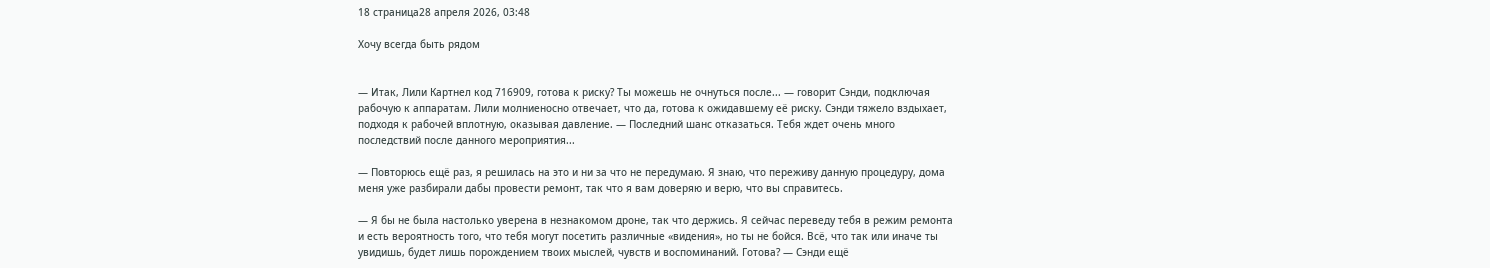18 страница28 апреля 2026, 03:48

Хочу всегда быть рядом


— Итак, Лили Картнел код 716909, готова к риску? Ты можешь не очнуться после... — говорит Сэнди, подключая рабочую к аппаратам. Лили молниеносно отвечает, что да, готова к ожидавшему её риску. Сэнди тяжело вздыхает, подходя к рабочей вплотную, оказывая давление. — Последний шанс отказаться. Тебя ждет очень много последствий после данного мероприятия...

— Повторюсь ещё раз, я решилась на это и ни за что не передумаю. Я знаю, что переживу данную процедуру, дома меня уже разбирали дабы провести ремонт, так что я вам доверяю и верю, что вы справитесь.

— Я бы не была настолько уверена в незнакомом дроне, так что держись. Я сейчас переведу тебя в режим ремонта и есть вероятность того, что тебя могут посетить различные «видения», но ты не бойся. Всё, что так или иначе ты увидишь, будет лишь порождением твоих мыслей, чувств и воспоминаний. Готова? — Сэнди ещё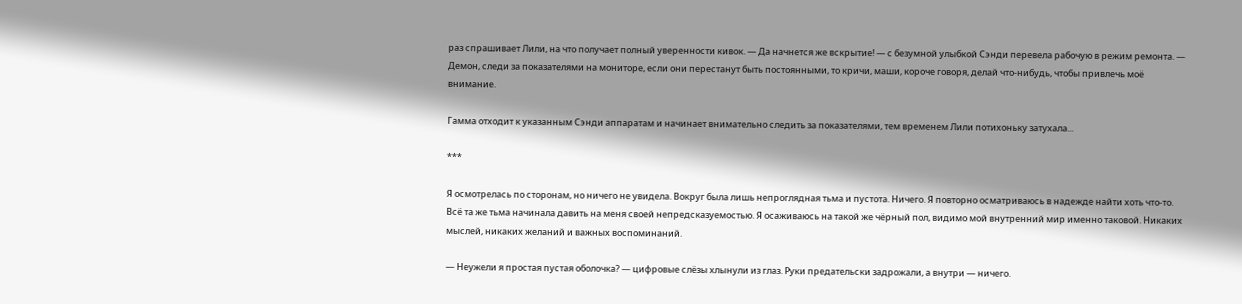раз спрашивает Лили, на что получает полный уверенности кивок. — Да начнется же вскрытие! — с безумной улыбкой Сэнди перевела рабочую в режим ремонта. — Демон, следи за показателями на мониторе, если они перестанут быть постоянными, то кричи, маши, короче говоря, делай что-нибудь, чтобы привлечь моё внимание.

Гамма отходит к указанным Сэнди аппаратам и начинает внимательно следить за показателями, тем временем Лили потихоньку затухала...

***

Я осмотрелась по сторонам, но ничего не увидела. Вокруг была лишь непроглядная тьма и пустота. Ничего. Я повторно осматриваюсь в надежде найти хоть что-то. Всё та же тьма начинала давить на меня своей непредсказуемостью. Я осаживаюсь на такой же чёрный пол, видимо мой внутренний мир именно таковой. Никаких мыслей, никаких желаний и важных воспоминаний.

— Неужели я простая пустая оболочка? — цифровые слёзы хлынули из глаз. Руки предательски задрожали, а внутри — ничего.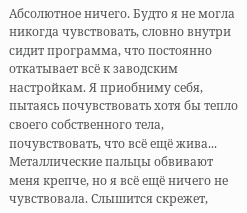Абсолютное ничего. Будто я не могла никогда чувствовать, словно внутри сидит программа, что постоянно откатывает всё к заводским настройкам. Я приобниму себя, пытаясь почувствовать хотя бы тепло своего собственного тела, почувствовать, что всё ещё жива... Металлические пальцы обвивают меня крепче, но я всё ещё ничего не чувствовала. Слышится скрежет,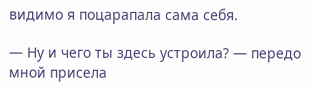видимо я поцарапала сама себя.

— Ну и чего ты здесь устроила? — передо мной присела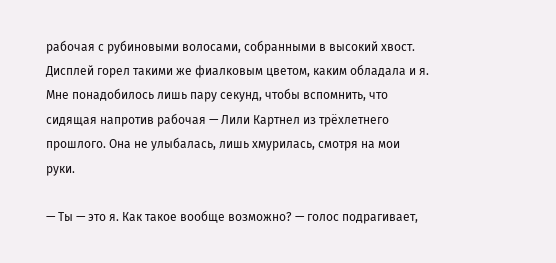рабочая с рубиновыми волосами, собранными в высокий хвост. Дисплей горел такими же фиалковым цветом, каким обладала и я. Мне понадобилось лишь пару секунд, чтобы вспомнить, что сидящая напротив рабочая — Лили Картнел из трёхлетнего прошлого. Она не улыбалась, лишь хмурилась, смотря на мои руки.

— Ты — это я. Как такое вообще возможно? — голос подрагивает,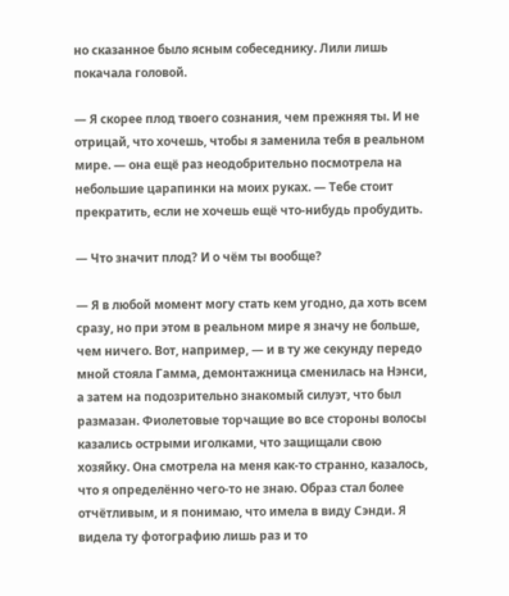но сказанное было ясным собеседнику. Лили лишь покачала головой.

— Я скорее плод твоего сознания, чем прежняя ты. И не отрицай, что хочешь, чтобы я заменила тебя в реальном мире. — она ещё раз неодобрительно посмотрела на небольшие царапинки на моих руках. — Тебе стоит прекратить, если не хочешь ещё что-нибудь пробудить.

— Что значит плод? И о чём ты вообще?

— Я в любой момент могу стать кем угодно, да хоть всем сразу, но при этом в реальном мире я значу не больше, чем ничего. Вот, например, — и в ту же секунду передо мной стояла Гамма, демонтажница сменилась на Нэнси, а затем на подозрительно знакомый силуэт, что был размазан. Фиолетовые торчащие во все стороны волосы казались острыми иголками, что защищали свою хозяйку. Она смотрела на меня как-то странно, казалось, что я определённо чего-то не знаю. Образ стал более отчётливым, и я понимаю, что имела в виду Сэнди. Я видела ту фотографию лишь раз и то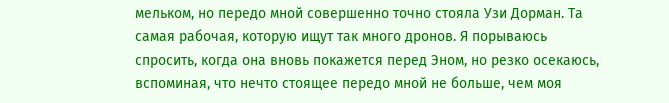мельком, но передо мной совершенно точно стояла Узи Дорман. Та самая рабочая, которую ищут так много дронов. Я порываюсь спросить, когда она вновь покажется перед Эном, но резко осекаюсь, вспоминая, что нечто стоящее передо мной не больше, чем моя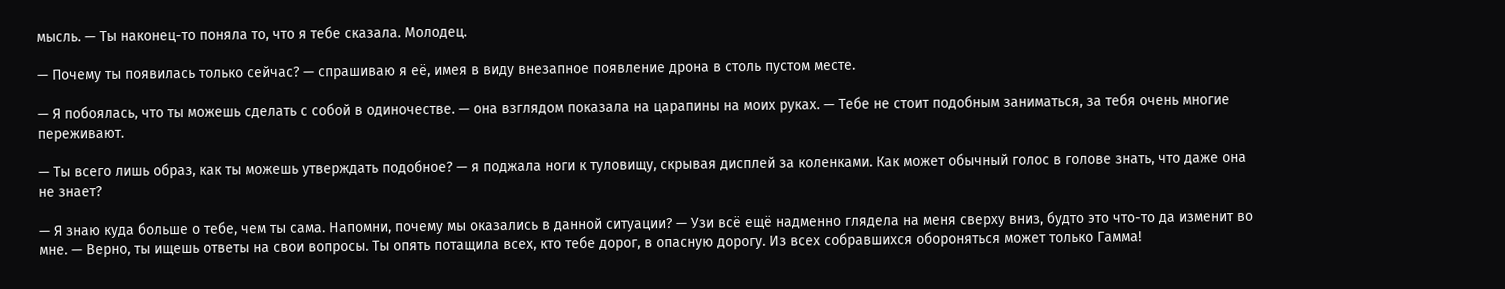мысль. — Ты наконец-то поняла то, что я тебе сказала. Молодец.

— Почему ты появилась только сейчас? — спрашиваю я её, имея в виду внезапное появление дрона в столь пустом месте.

— Я побоялась, что ты можешь сделать с собой в одиночестве. — она взглядом показала на царапины на моих руках. — Тебе не стоит подобным заниматься, за тебя очень многие переживают.

— Ты всего лишь образ, как ты можешь утверждать подобное? — я поджала ноги к туловищу, скрывая дисплей за коленками. Как может обычный голос в голове знать, что даже она не знает?

— Я знаю куда больше о тебе, чем ты сама. Напомни, почему мы оказались в данной ситуации? — Узи всё ещё надменно глядела на меня сверху вниз, будто это что-то да изменит во мне. — Верно, ты ищешь ответы на свои вопросы. Ты опять потащила всех, кто тебе дорог, в опасную дорогу. Из всех собравшихся обороняться может только Гамма!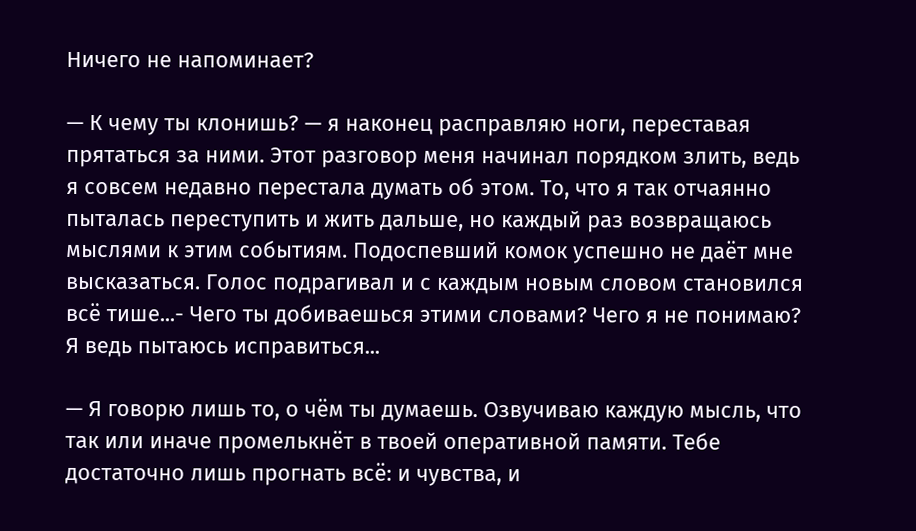Ничего не напоминает?

— К чему ты клонишь? — я наконец расправляю ноги, переставая прятаться за ними. Этот разговор меня начинал порядком злить, ведь я совсем недавно перестала думать об этом. То, что я так отчаянно пыталась переступить и жить дальше, но каждый раз возвращаюсь мыслями к этим событиям. Подоспевший комок успешно не даёт мне высказаться. Голос подрагивал и с каждым новым словом становился всё тише...- Чего ты добиваешься этими словами? Чего я не понимаю? Я ведь пытаюсь исправиться...

— Я говорю лишь то, о чём ты думаешь. Озвучиваю каждую мысль, что так или иначе промелькнёт в твоей оперативной памяти. Тебе достаточно лишь прогнать всё: и чувства, и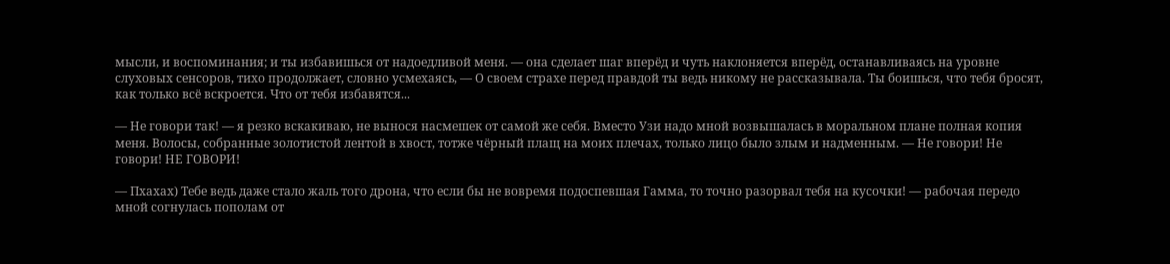мысли, и воспоминания; и ты избавишься от надоедливой меня. — она сделает шаг вперёд и чуть наклоняется вперёд, останавливаясь на уровне слуховых сенсоров, тихо продолжает, словно усмехаясь, — О своем страхе перед правдой ты ведь никому не рассказывала. Ты боишься, что тебя бросят, как только всё вскроется. Что от тебя избавятся...

— Не говори так! — я резко вскакиваю, не вынося насмешек от самой же себя. Вместо Узи надо мной возвышалась в моральном плане полная копия меня. Волосы, собранные золотистой лентой в хвост, тотже чёрный плащ на моих плечах, только лицо было злым и надменным. — Не говори! Не говори! НЕ ГОВОРИ!

— Пхахах) Тебе ведь даже стало жаль того дрона, что если бы не вовремя подоспевшая Гамма, то точно разорвал тебя на кусочки! — рабочая передо мной согнулась пополам от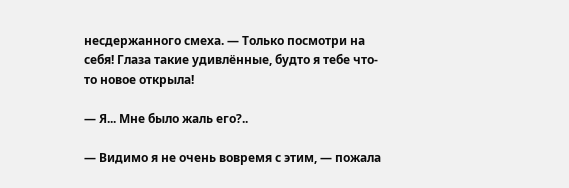несдержанного смеха. — Только посмотри на себя! Глаза такие удивлённые, будто я тебе что-то новое открыла!

— Я... Мне было жаль его?..

— Видимо я не очень вовремя с этим, — пожала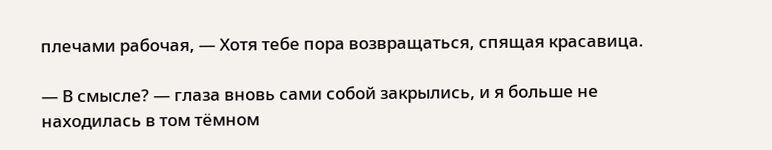плечами рабочая, — Хотя тебе пора возвращаться, спящая красавица.

— В смысле? — глаза вновь сами собой закрылись, и я больше не находилась в том тёмном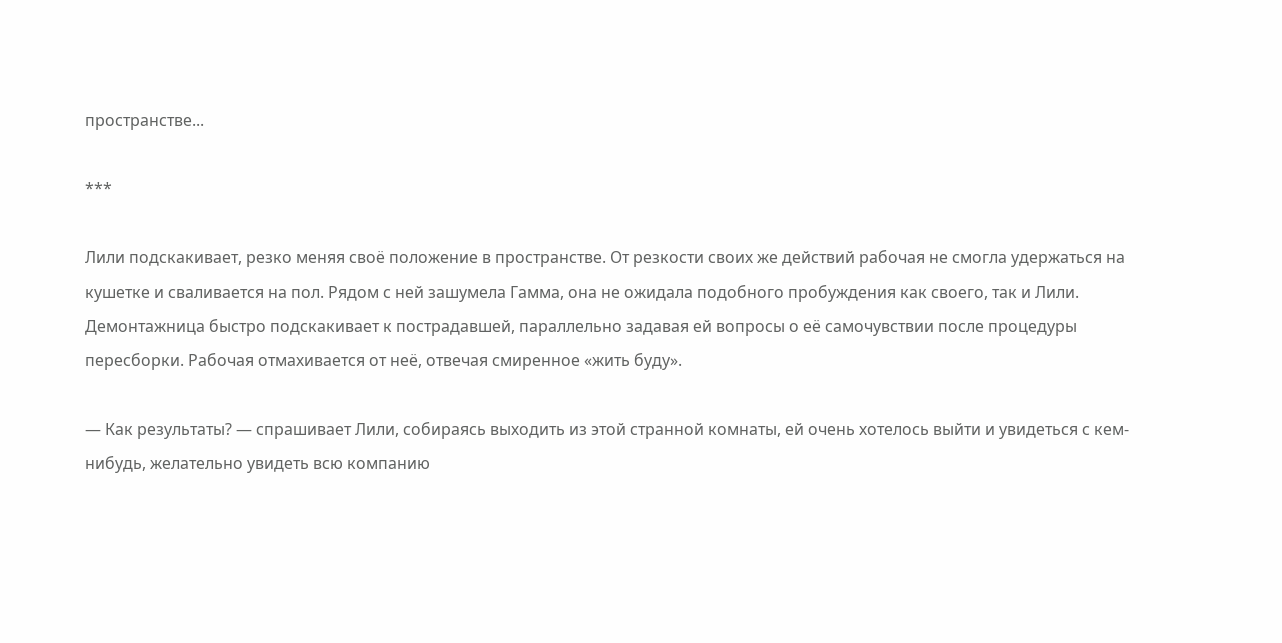пространстве...

***

Лили подскакивает, резко меняя своё положение в пространстве. От резкости своих же действий рабочая не смогла удержаться на кушетке и сваливается на пол. Рядом с ней зашумела Гамма, она не ожидала подобного пробуждения как своего, так и Лили. Демонтажница быстро подскакивает к пострадавшей, параллельно задавая ей вопросы о её самочувствии после процедуры пересборки. Рабочая отмахивается от неё, отвечая смиренное «жить буду».

— Как результаты? — спрашивает Лили, собираясь выходить из этой странной комнаты, ей очень хотелось выйти и увидеться с кем-нибудь, желательно увидеть всю компанию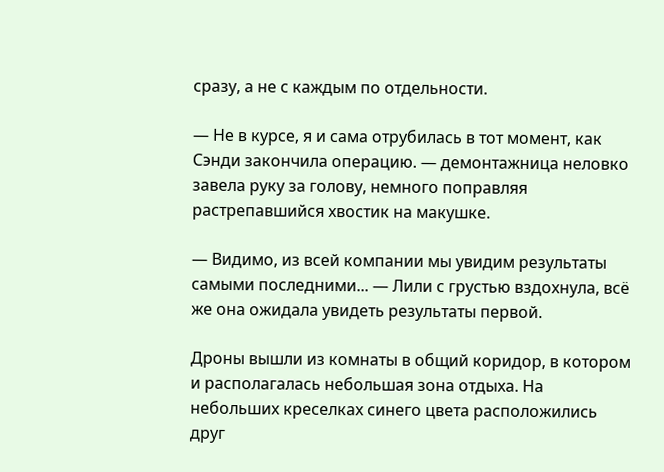сразу, а не с каждым по отдельности.

— Не в курсе, я и сама отрубилась в тот момент, как Сэнди закончила операцию. — демонтажница неловко завела руку за голову, немного поправляя растрепавшийся хвостик на макушке.

— Видимо, из всей компании мы увидим результаты самыми последними... — Лили с грустью вздохнула, всё же она ожидала увидеть результаты первой.

Дроны вышли из комнаты в общий коридор, в котором и располагалась небольшая зона отдыха. На небольших креселках синего цвета расположились друг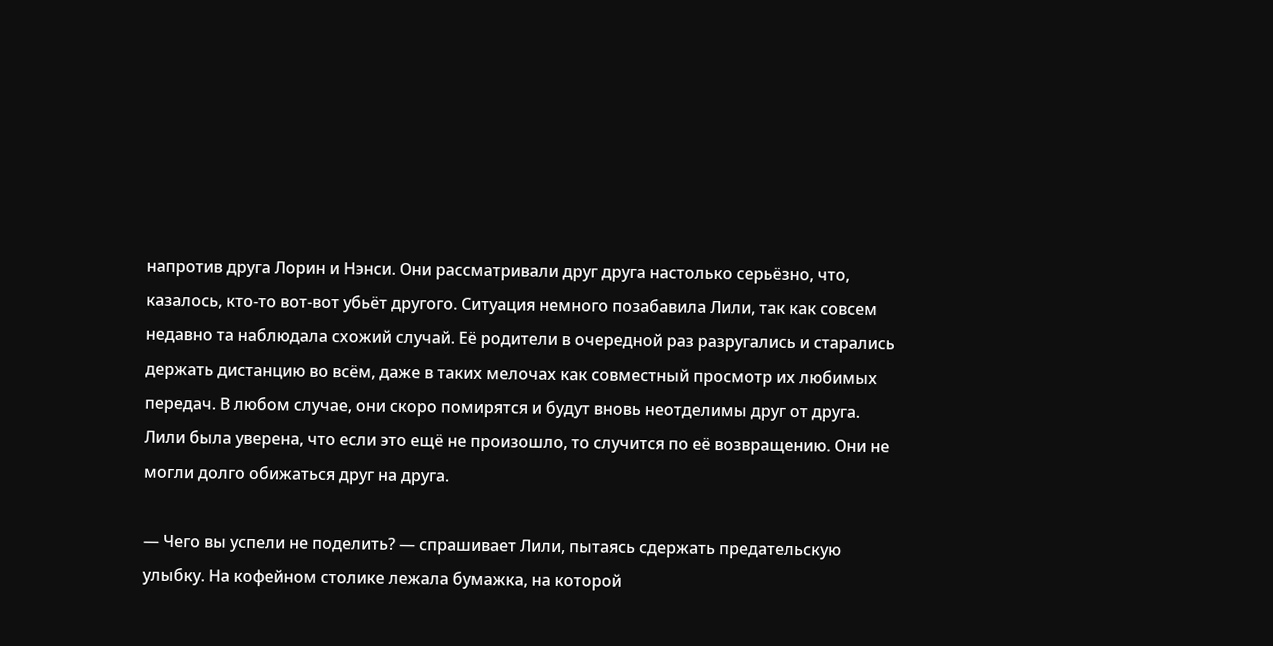напротив друга Лорин и Нэнси. Они рассматривали друг друга настолько серьёзно, что, казалось, кто-то вот-вот убьёт другого. Ситуация немного позабавила Лили, так как совсем недавно та наблюдала схожий случай. Её родители в очередной раз разругались и старались держать дистанцию во всём, даже в таких мелочах как совместный просмотр их любимых передач. В любом случае, они скоро помирятся и будут вновь неотделимы друг от друга. Лили была уверена, что если это ещё не произошло, то случится по её возвращению. Они не могли долго обижаться друг на друга.

— Чего вы успели не поделить? — спрашивает Лили, пытаясь сдержать предательскую улыбку. На кофейном столике лежала бумажка, на которой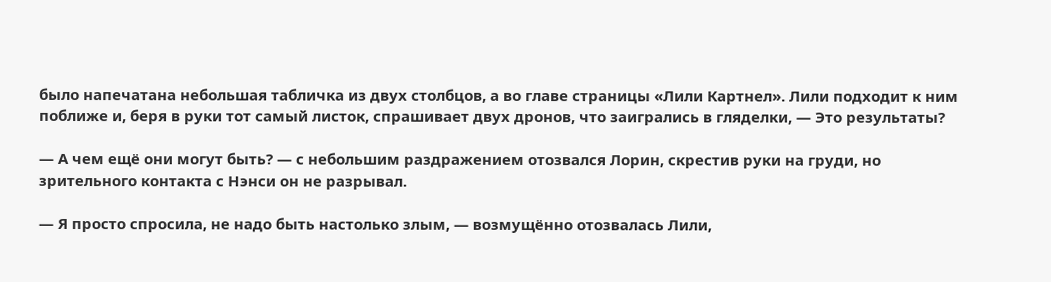было напечатана небольшая табличка из двух столбцов, а во главе страницы «Лили Картнел». Лили подходит к ним поближе и, беря в руки тот самый листок, спрашивает двух дронов, что заигрались в гляделки, — Это результаты?

— А чем ещё они могут быть? — с небольшим раздражением отозвался Лорин, скрестив руки на груди, но зрительного контакта с Нэнси он не разрывал.

— Я просто спросила, не надо быть настолько злым, — возмущённо отозвалась Лили,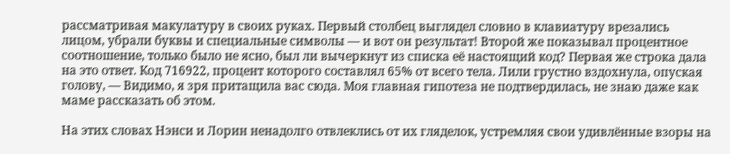рассматривая макулатуру в своих руках. Первый столбец выглядел словно в клавиатуру врезались лицом, убрали буквы и специальные символы — и вот он результат! Второй же показывал процентное соотношение, только было не ясно, был ли вычеркнут из списка её настоящий код? Первая же строка дала на это ответ. Код 716922, процент которого составлял 65% от всего тела. Лили грустно вздохнула, опуская голову, — Видимо, я зря притащила вас сюда. Моя главная гипотеза не подтвердилась, не знаю даже как маме рассказать об этом.

На этих словах Нэнси и Лорин ненадолго отвлеклись от их гляделок, устремляя свои удивлённые взоры на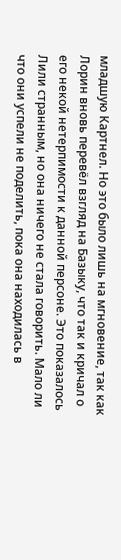младшую Картнел. Но это было лишь на мгновение, так как Лорин вновь перевёл взгляд на Базыку, что так и кричал о его некой нетерпимости к данной персоне. Это показалось Лили странным, но она ничего не стала говорить. Мало ли что они успели не поделить, пока она находилась в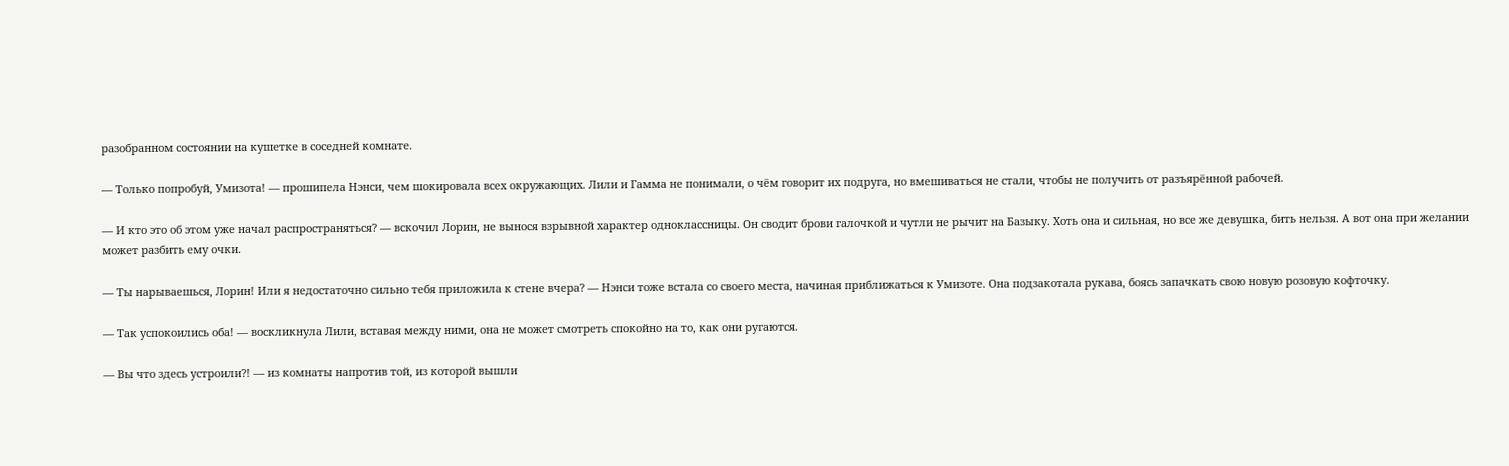разобранном состоянии на кушетке в соседней комнате.

— Только попробуй, Умизота! — прошипела Нэнси, чем шокировала всех окружающих. Лили и Гамма не понимали, о чём говорит их подруга, но вмешиваться не стали, чтобы не получить от разъярённой рабочей.

— И кто это об этом уже начал распространяться? — вскочил Лорин, не вынося взрывной характер одноклассницы. Он сводит брови галочкой и чутли не рычит на Базыку. Хоть она и сильная, но все же девушка, бить нельзя. А вот она при желании может разбить ему очки.

— Ты нарываешься, Лорин! Или я недостаточно сильно тебя приложила к стене вчера? — Нэнси тоже встала со своего места, начиная приближаться к Умизоте. Она подзакотала рукава, боясь запачкать свою новую розовую кофточку.

— Так успокоились оба! — воскликнула Лили, вставая между ними, она не может смотреть спокойно на то, как они ругаются.

— Вы что здесь устроили?! — из комнаты напротив той, из которой вышли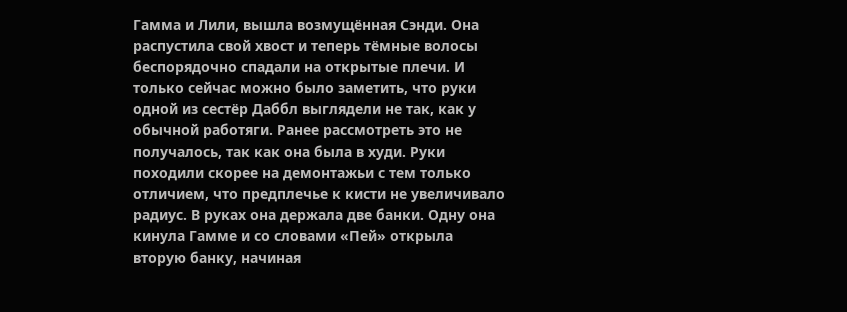Гамма и Лили, вышла возмущённая Сэнди. Она распустила свой хвост и теперь тёмные волосы беспорядочно спадали на открытые плечи. И только сейчас можно было заметить, что руки одной из сестёр Даббл выглядели не так, как у обычной работяги. Ранее рассмотреть это не получалось, так как она была в худи. Руки походили скорее на демонтажьи с тем только отличием, что предплечье к кисти не увеличивало радиус. В руках она держала две банки. Одну она кинула Гамме и со словами «Пей» открыла вторую банку, начиная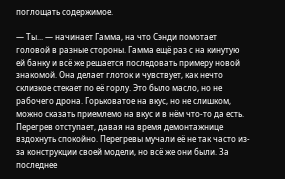поглощать содержимое.

— Ты... — начинает Гамма, на что Сэнди помотает головой в разные стороны. Гамма ещё раз с на кинутую ей банку и всё же решается последовать примеру новой знакомой. Она делает глоток и чувствует, как нечто склизкое стекает по её горлу. Это было масло, но не рабочего дрона. Горьковатое на вкус, но не слишком, можно сказать приемлемо на вкус и в нём что-то да есть. Перегрев отступает, давая на время демонтажнице вздохнуть спокойно. Перегревы мучали её не так часто из-за конструкции своей модели, но всё же они были. За последнее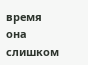время она слишком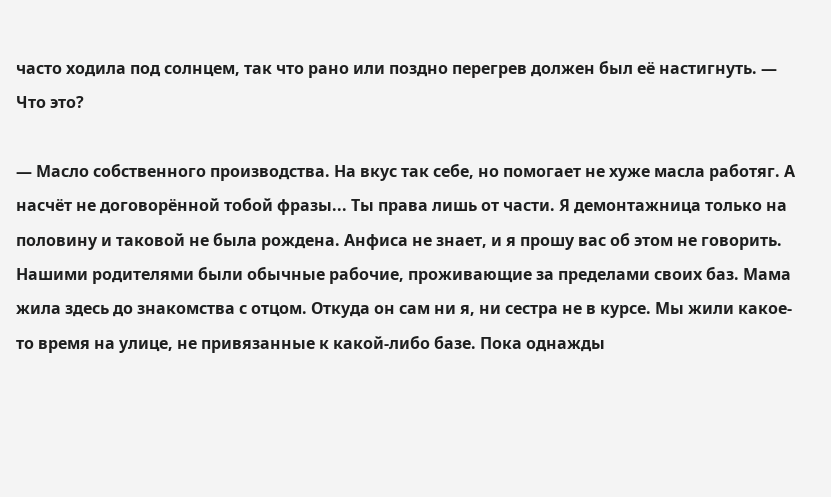часто ходила под солнцем, так что рано или поздно перегрев должен был её настигнуть. — Что это?

— Масло собственного производства. На вкус так себе, но помогает не хуже масла работяг. А насчёт не договорённой тобой фразы... Ты права лишь от части. Я демонтажница только на половину и таковой не была рождена. Анфиса не знает, и я прошу вас об этом не говорить. Нашими родителями были обычные рабочие, проживающие за пределами своих баз. Мама жила здесь до знакомства с отцом. Откуда он сам ни я, ни сестра не в курсе. Мы жили какое-то время на улице, не привязанные к какой-либо базе. Пока однажды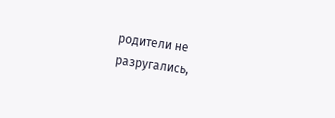родители не разругались,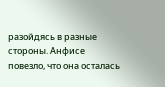разойдясь в разные стороны. Анфисе повезло, что она осталась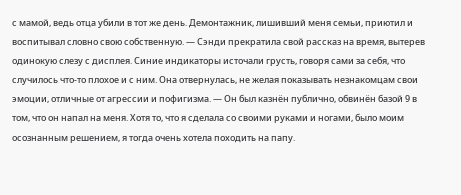с мамой, ведь отца убили в тот же день. Демонтажник, лишивший меня семьи, приютил и воспитывал словно свою собственную. — Сэнди прекратила свой рассказ на время, вытерев одинокую слезу с дисплея. Синие индикаторы источали грусть, говоря сами за себя, что случилось что-то плохое и с ним. Она отвернулась, не желая показывать незнакомцам свои эмоции, отличные от агрессии и пофигизма. — Он был казнён публично, обвинён базой 9 в том, что он напал на меня. Хотя то, что я сделала со своими руками и ногами, было моим осознанным решением, я тогда очень хотела походить на папу.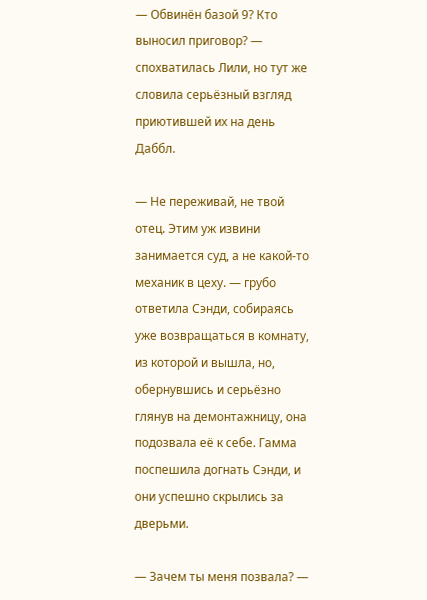— Обвинён базой 9? Кто выносил приговор? — спохватилась Лили, но тут же словила серьёзный взгляд приютившей их на день Даббл.

— Не переживай, не твой отец. Этим уж извини занимается суд, а не какой-то механик в цеху. — грубо ответила Сэнди, собираясь уже возвращаться в комнату, из которой и вышла, но, обернувшись и серьёзно глянув на демонтажницу, она подозвала её к себе. Гамма поспешила догнать Сэнди, и они успешно скрылись за дверьми.

— Зачем ты меня позвала? —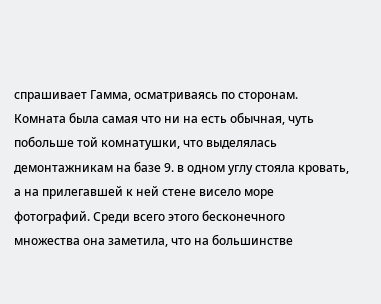спрашивает Гамма, осматриваясь по сторонам. Комната была самая что ни на есть обычная, чуть побольше той комнатушки, что выделялась демонтажникам на базе 9. в одном углу стояла кровать, а на прилегавшей к ней стене висело море фотографий. Среди всего этого бесконечного множества она заметила, что на большинстве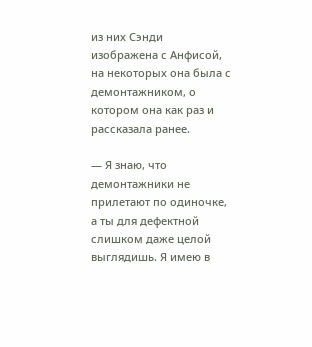из них Сэнди изображена с Анфисой, на некоторых она была с демонтажником, о котором она как раз и рассказала ранее.

— Я знаю, что демонтажники не прилетают по одиночке, а ты для дефектной слишком даже целой выглядишь. Я имею в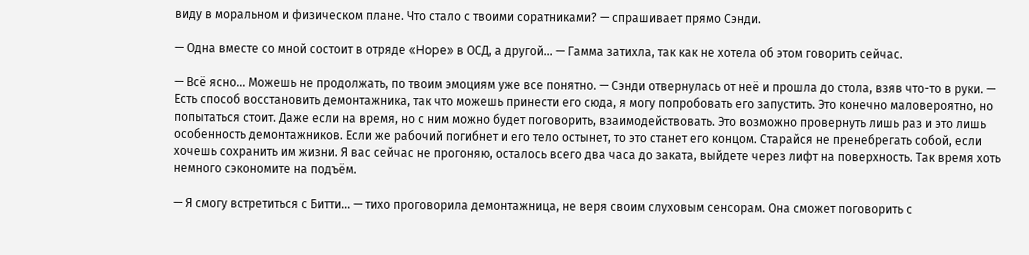виду в моральном и физическом плане. Что стало с твоими соратниками? — спрашивает прямо Сэнди.

— Одна вместе со мной состоит в отряде «Hope» в ОСД, а другой... — Гамма затихла, так как не хотела об этом говорить сейчас.

— Всё ясно... Можешь не продолжать, по твоим эмоциям уже все понятно. — Сэнди отвернулась от неё и прошла до стола, взяв что-то в руки. — Есть способ восстановить демонтажника, так что можешь принести его сюда, я могу попробовать его запустить. Это конечно маловероятно, но попытаться стоит. Даже если на время, но с ним можно будет поговорить, взаимодействовать. Это возможно провернуть лишь раз и это лишь особенность демонтажников. Если же рабочий погибнет и его тело остынет, то это станет его концом. Старайся не пренебрегать собой, если хочешь сохранить им жизни. Я вас сейчас не прогоняю, осталось всего два часа до заката, выйдете через лифт на поверхность. Так время хоть немного сэкономите на подъём.

— Я смогу встретиться с Битти... — тихо проговорила демонтажница, не веря своим слуховым сенсорам. Она сможет поговорить с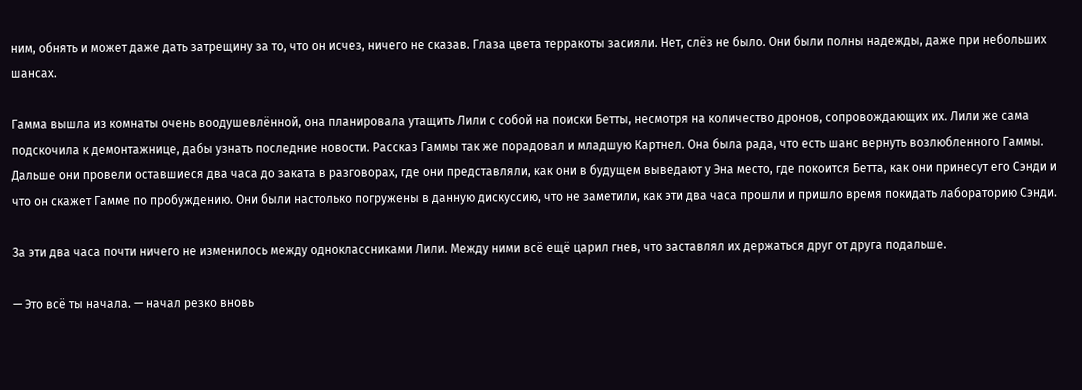ним, обнять и может даже дать затрещину за то, что он исчез, ничего не сказав. Глаза цвета терракоты засияли. Нет, слёз не было. Они были полны надежды, даже при небольших шансах.

Гамма вышла из комнаты очень воодушевлённой, она планировала утащить Лили с собой на поиски Бетты, несмотря на количество дронов, сопровождающих их. Лили же сама подскочила к демонтажнице, дабы узнать последние новости. Рассказ Гаммы так же порадовал и младшую Картнел. Она была рада, что есть шанс вернуть возлюбленного Гаммы. Дальше они провели оставшиеся два часа до заката в разговорах, где они представляли, как они в будущем выведают у Эна место, где покоится Бетта, как они принесут его Сэнди и что он скажет Гамме по пробуждению. Они были настолько погружены в данную дискуссию, что не заметили, как эти два часа прошли и пришло время покидать лабораторию Сэнди.

За эти два часа почти ничего не изменилось между одноклассниками Лили. Между ними всё ещё царил гнев, что заставлял их держаться друг от друга подальше.

— Это всё ты начала. — начал резко вновь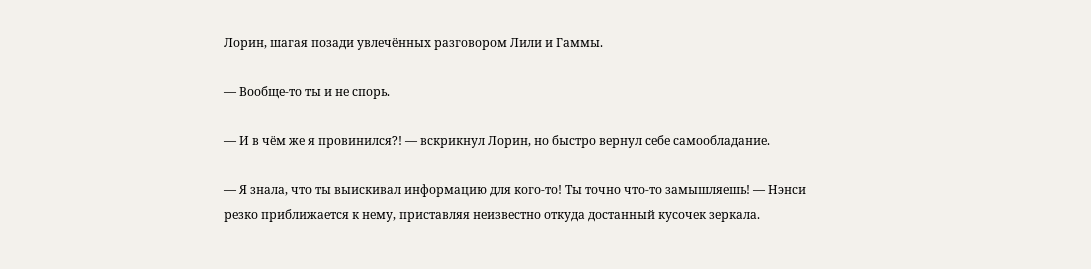Лорин, шагая позади увлечённых разговором Лили и Гаммы.

— Вообще-то ты и не спорь.

— И в чём же я провинился?! — вскрикнул Лорин, но быстро вернул себе самообладание.

— Я знала, что ты выискивал информацию для кого-то! Ты точно что-то замышляешь! — Нэнси резко приближается к нему, приставляя неизвестно откуда достанный кусочек зеркала.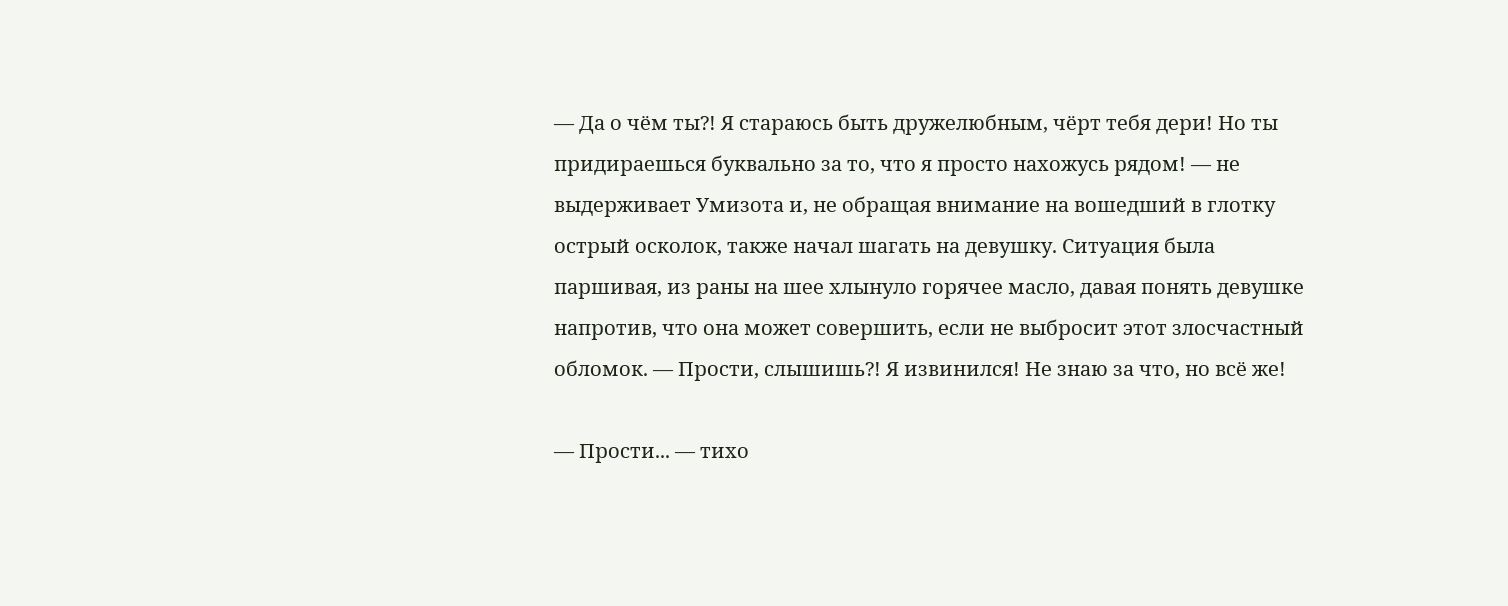— Да о чём ты?! Я стараюсь быть дружелюбным, чёрт тебя дери! Но ты придираешься буквально за то, что я просто нахожусь рядом! — не выдерживает Умизота и, не обращая внимание на вошедший в глотку острый осколок, также начал шагать на девушку. Ситуация была паршивая, из раны на шее хлынуло горячее масло, давая понять девушке напротив, что она может совершить, если не выбросит этот злосчастный обломок. — Прости, слышишь?! Я извинился! Не знаю за что, но всё же!

— Прости... — тихо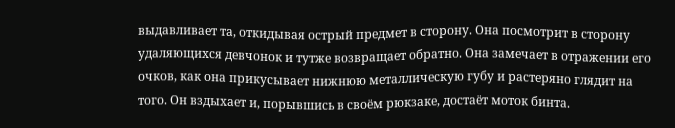выдавливает та, откидывая острый предмет в сторону. Она посмотрит в сторону удаляющихся девчонок и тутже возвращает обратно. Она замечает в отражении его очков, как она прикусывает нижнюю металлическую губу и растеряно глядит на того. Он вздыхает и, порывшись в своём рюкзаке, достаёт моток бинта.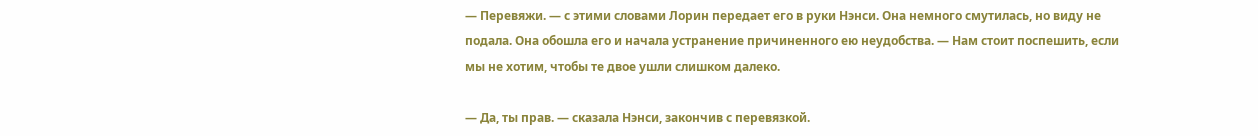— Перевяжи. — с этими словами Лорин передает его в руки Нэнси. Она немного смутилась, но виду не подала. Она обошла его и начала устранение причиненного ею неудобства. — Нам стоит поспешить, если мы не хотим, чтобы те двое ушли слишком далеко.

— Да, ты прав. — сказала Нэнси, закончив с перевязкой.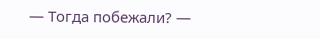— Тогда побежали? —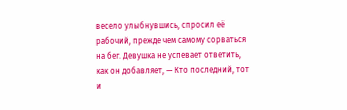весело улыбнувшись, спросил её рабочий, прежде чем самому сорваться на бег. Девушка не успевает ответить, как он добавляет, — Кто последний, тот и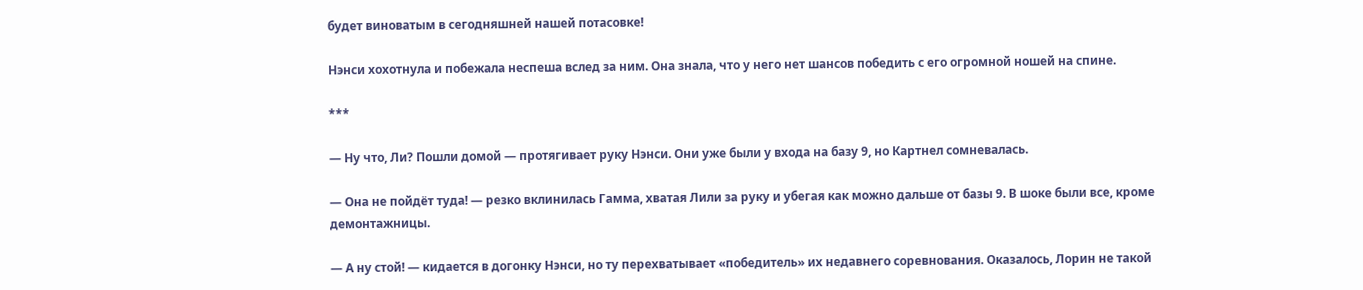будет виноватым в сегодняшней нашей потасовке!

Нэнси хохотнула и побежала неспеша вслед за ним. Она знала, что у него нет шансов победить с его огромной ношей на спине.

***

— Ну что, Ли? Пошли домой — протягивает руку Нэнси. Они уже были у входа на базу 9, но Картнел сомневалась.

— Она не пойдёт туда! — резко вклинилась Гамма, хватая Лили за руку и убегая как можно дальше от базы 9. В шоке были все, кроме демонтажницы.

— А ну стой! — кидается в догонку Нэнси, но ту перехватывает «победитель» их недавнего соревнования. Оказалось, Лорин не такой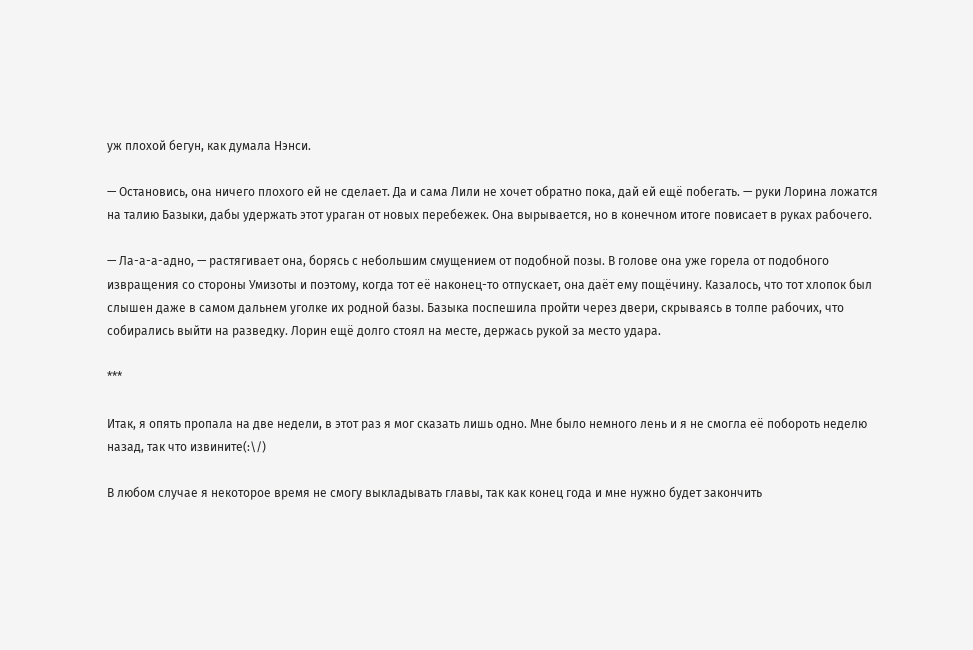уж плохой бегун, как думала Нэнси.

— Остановись, она ничего плохого ей не сделает. Да и сама Лили не хочет обратно пока, дай ей ещё побегать. — руки Лорина ложатся на талию Базыки, дабы удержать этот ураган от новых перебежек. Она вырывается, но в конечном итоге повисает в руках рабочего.

— Ла-а-а-адно, — растягивает она, борясь с небольшим смущением от подобной позы. В голове она уже горела от подобного извращения со стороны Умизоты и поэтому, когда тот её наконец-то отпускает, она даёт ему пощёчину. Казалось, что тот хлопок был слышен даже в самом дальнем уголке их родной базы. Базыка поспешила пройти через двери, скрываясь в толпе рабочих, что собирались выйти на разведку. Лорин ещё долго стоял на месте, держась рукой за место удара.

***

Итак, я опять пропала на две недели, в этот раз я мог сказать лишь одно. Мне было немного лень и я не смогла её побороть неделю назад, так что извините(:\/)

В любом случае я некоторое время не смогу выкладывать главы, так как конец года и мне нужно будет закончить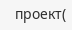проект(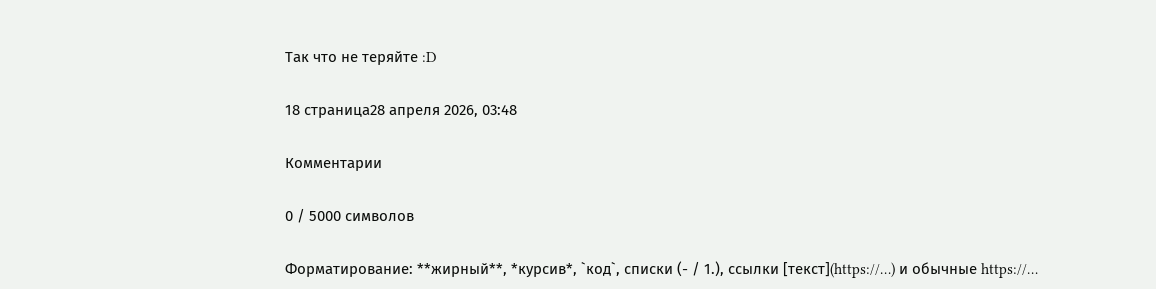Так что не теряйте :D

18 страница28 апреля 2026, 03:48

Комментарии

0 / 5000 символов

Форматирование: **жирный**, *курсив*, `код`, списки (- / 1.), ссылки [текст](https://…) и обычные https://…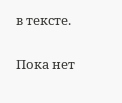в тексте.

Пока нет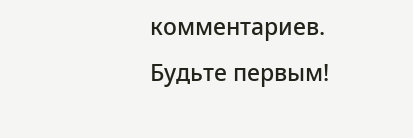комментариев. Будьте первым!